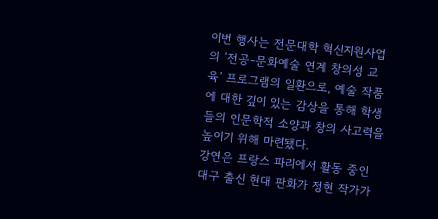이번 행사는 전문대학 혁신지원사업의 ‘전공-문화예술 연계 창의성 교육’ 프로그램의 일환으로, 예술 작품에 대한 깊이 있는 감상을 통해 학생들의 인문학적 소양과 창의 사고력을 높이기 위해 마련됐다.
강연은 프랑스 파리에서 활동 중인 대구 출신 현대 판화가 정현 작가가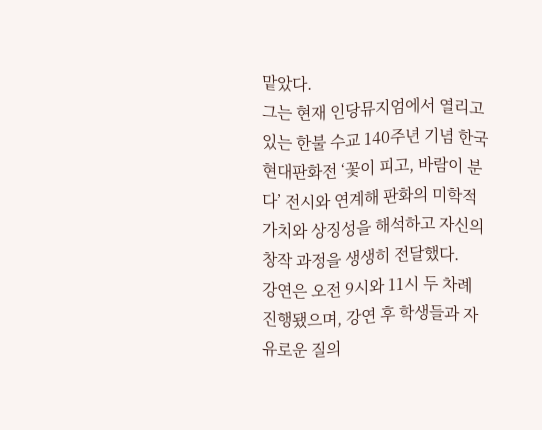맡았다.
그는 현재 인당뮤지엄에서 열리고 있는 한불 수교 140주년 기념 한국현대판화전 ‘꽃이 피고, 바람이 분다’ 전시와 연계해 판화의 미학적 가치와 상징성을 해석하고 자신의 창작 과정을 생생히 전달했다.
강연은 오전 9시와 11시 두 차례 진행됐으며, 강연 후 학생들과 자유로운 질의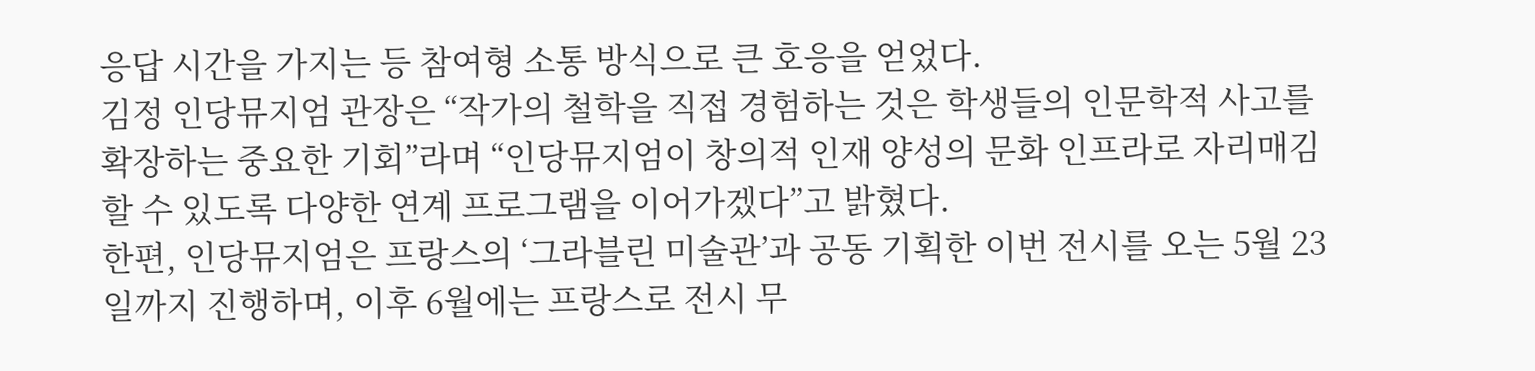응답 시간을 가지는 등 참여형 소통 방식으로 큰 호응을 얻었다.
김정 인당뮤지엄 관장은 “작가의 철학을 직접 경험하는 것은 학생들의 인문학적 사고를 확장하는 중요한 기회”라며 “인당뮤지엄이 창의적 인재 양성의 문화 인프라로 자리매김할 수 있도록 다양한 연계 프로그램을 이어가겠다”고 밝혔다.
한편, 인당뮤지엄은 프랑스의 ‘그라블린 미술관’과 공동 기획한 이번 전시를 오는 5월 23일까지 진행하며, 이후 6월에는 프랑스로 전시 무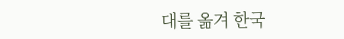대를 옮겨 한국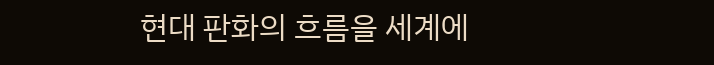현대 판화의 흐름을 세계에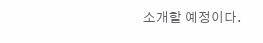소개할 예정이다.